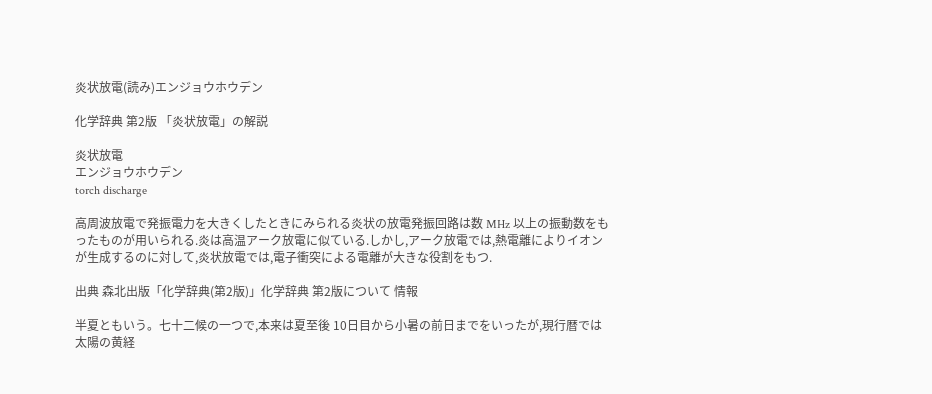炎状放電(読み)エンジョウホウデン

化学辞典 第2版 「炎状放電」の解説

炎状放電
エンジョウホウデン
torch discharge

高周波放電で発振電力を大きくしたときにみられる炎状の放電発振回路は数 MHz 以上の振動数をもったものが用いられる.炎は高温アーク放電に似ている.しかし,アーク放電では,熱電離によりイオンが生成するのに対して,炎状放電では,電子衝突による電離が大きな役割をもつ.

出典 森北出版「化学辞典(第2版)」化学辞典 第2版について 情報

半夏ともいう。七十二候の一つで,本来は夏至後 10日目から小暑の前日までをいったが,現行暦では太陽の黄経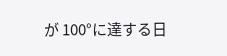が 100°に達する日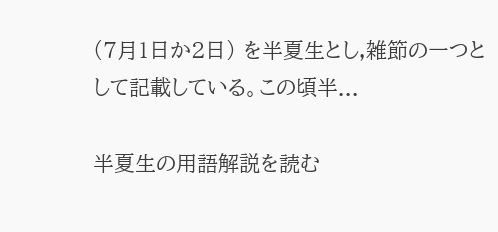(7月1日か2日) を半夏生とし,雑節の一つとして記載している。この頃半...

半夏生の用語解説を読む